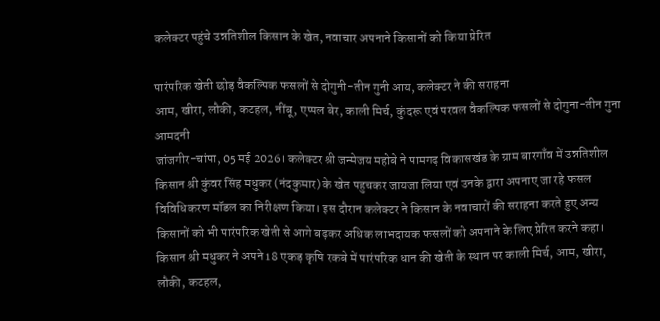कलेक्टर पहुंचे उन्नतिशील किसान के खेत, नवाचार अपनाने किसानों को किया प्रेरित

पारंपरिक खेती छोड़ वैकल्पिक फसलों से दोगुनी-तीन गुनी आय, कलेक्टर ने की सराहना
आम, खीरा, लौकी, कटहल, नींबू, एप्पल बेर, काली मिर्च, कुंदरू एवं परवल वैकल्पिक फसलों से दोगुना-तीन गुना आमदनी
जांजगीर-चांपा, 05 मई 2026। कलेक्टर श्री जन्मेजय महोबे ने पामगढ़ विकासखंड के ग्राम बारगाँव में उन्नतिशील किसान श्री कुंवर सिंह मधुकर (नंदकुमार) के खेत पहुचकर जायजा लिया एवं उनके द्वारा अपनाए जा रहे फसल विविधिकरण मॉडल का निरीक्षण किया। इस दौरान कलेक्टर ने किसान के नवाचारों की सराहना करते हुए अन्य किसानों को भी पारंपरिक खेती से आगे बढ़कर अधिक लाभदायक फसलों को अपनाने के लिए प्रेरित करने कहा। किसान श्री मधुकर ने अपने 18 एकड़ कृषि रकबे में पारंपरिक धान की खेती के स्थान पर काली मिर्च, आम, खीरा, लौकी, कटहल,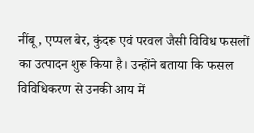नींबू, एप्पल बेर, कुंदरू एवं परवल जैसी विविध फसलों का उत्पादन शुरू किया है। उन्होंने बताया कि फसल विविधिकरण से उनकी आय में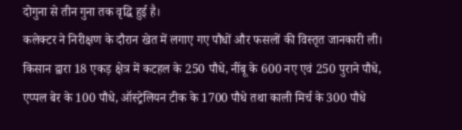दोगुना से तीन गुना तक वृद्धि हुई है।
कलेक्टर ने निरीक्षण के दौरान खेत में लगाए गए पौधों और फसलों की विस्तृत जानकारी ली। किसान द्वारा 18 एकड़ क्षेत्र में कटहल के 250 पौधे, नींबू के 600 नए एवं 250 पुराने पौधे, एप्पल बेर के 100 पौधे, ऑस्ट्रेलियन टीक के 1700 पौधे तथा काली मिर्च के 300 पौधे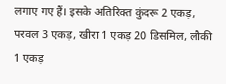लगाए गए हैं। इसके अतिरिक्त कुंदरू 2 एकड़, परवल 3 एकड़, खीरा 1 एकड़ 20 डिसमिल, लौकी 1 एकड़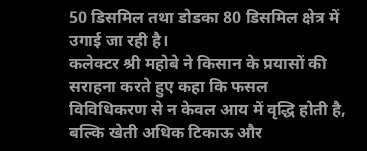50 डिसमिल तथा डोडका 80 डिसमिल क्षेत्र में उगाई जा रही है।
कलेक्टर श्री महोबे ने किसान के प्रयासों की सराहना करते हुए कहा कि फसल विविधिकरण से न केवल आय में वृद्धि होती है, बल्कि खेती अधिक टिकाऊ और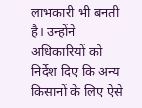लाभकारी भी बनती है। उन्होंने अधिकारियों को निर्देश दिए कि अन्य किसानों के लिए ऐसे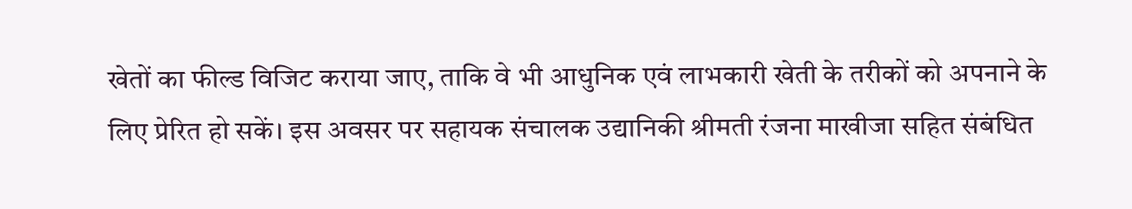खेतों का फील्ड विजिट कराया जाए, ताकि वे भी आधुनिक एवं लाभकारी खेती के तरीकों को अपनाने के लिए प्रेरित हो सकें। इस अवसर पर सहायक संचालक उद्यानिकी श्रीमती रंजना माखीजा सहित संबंधित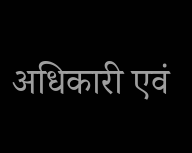अधिकारी एवं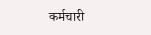कर्मचारी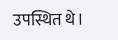उपस्थित थे।